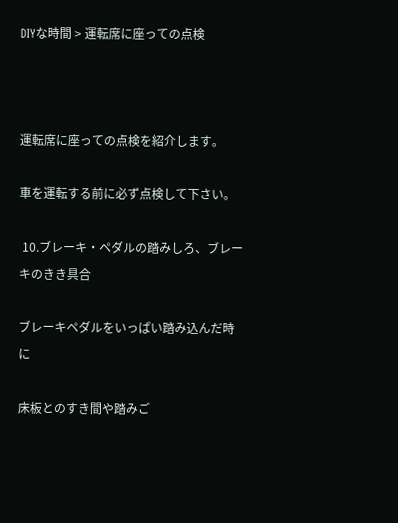DIYな時間 > 運転席に座っての点検



運転席に座っての点検を紹介します。

車を運転する前に必ず点検して下さい。

 10.ブレーキ・ペダルの踏みしろ、ブレーキのきき具合

ブレーキペダルをいっぱい踏み込んだ時に

床板とのすき間や踏みご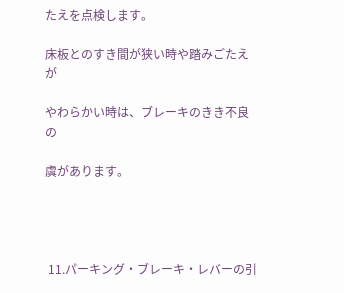たえを点検します。

床板とのすき間が狭い時や踏みごたえが

やわらかい時は、ブレーキのきき不良の

虞があります。




 11.パーキング・ブレーキ・レバーの引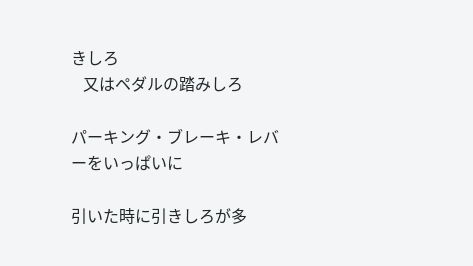きしろ
   又はペダルの踏みしろ

パーキング・ブレーキ・レバーをいっぱいに

引いた時に引きしろが多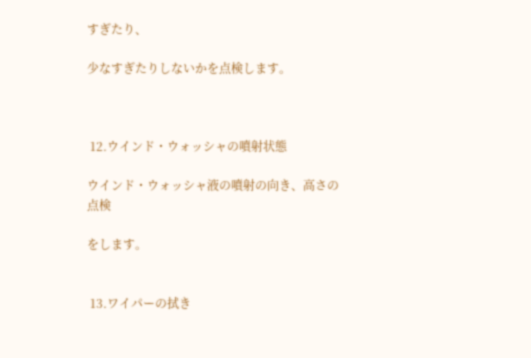すぎたり、

少なすぎたりしないかを点検します。



 12.ウインド・ウォッシャの噴射状態

ウインド・ウォッシャ液の噴射の向き、高さの点検

をします。


 13.ワイパーの拭き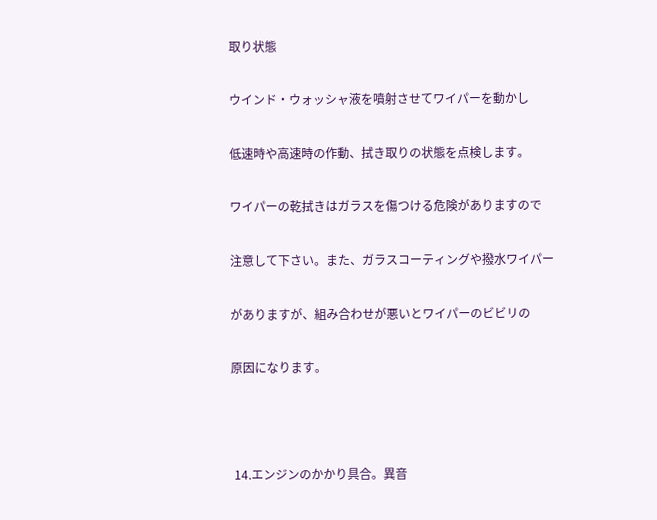取り状態

ウインド・ウォッシャ液を噴射させてワイパーを動かし

低速時や高速時の作動、拭き取りの状態を点検します。

ワイパーの乾拭きはガラスを傷つける危険がありますので

注意して下さい。また、ガラスコーティングや撥水ワイパー

がありますが、組み合わせが悪いとワイパーのビビリの

原因になります。



 14.エンジンのかかり具合。異音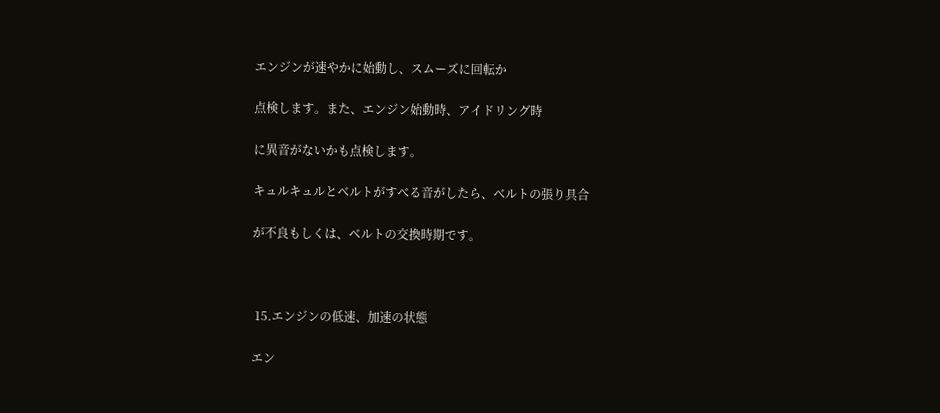エンジンが速やかに始動し、スムーズに回転か

点検します。また、エンジン始動時、アイドリング時

に異音がないかも点検します。

キュルキュルとベルトがすべる音がしたら、ベルトの張り具合

が不良もしくは、ベルトの交換時期です。



 15.エンジンの低速、加速の状態

エン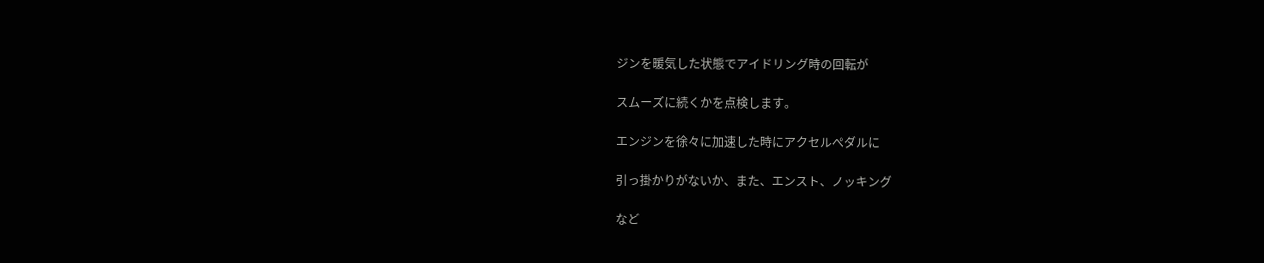ジンを暖気した状態でアイドリング時の回転が

スムーズに続くかを点検します。

エンジンを徐々に加速した時にアクセルぺダルに

引っ掛かりがないか、また、エンスト、ノッキング

など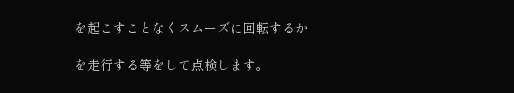を起こすことなくスムーズに回転するか

を走行する等をして点検します。